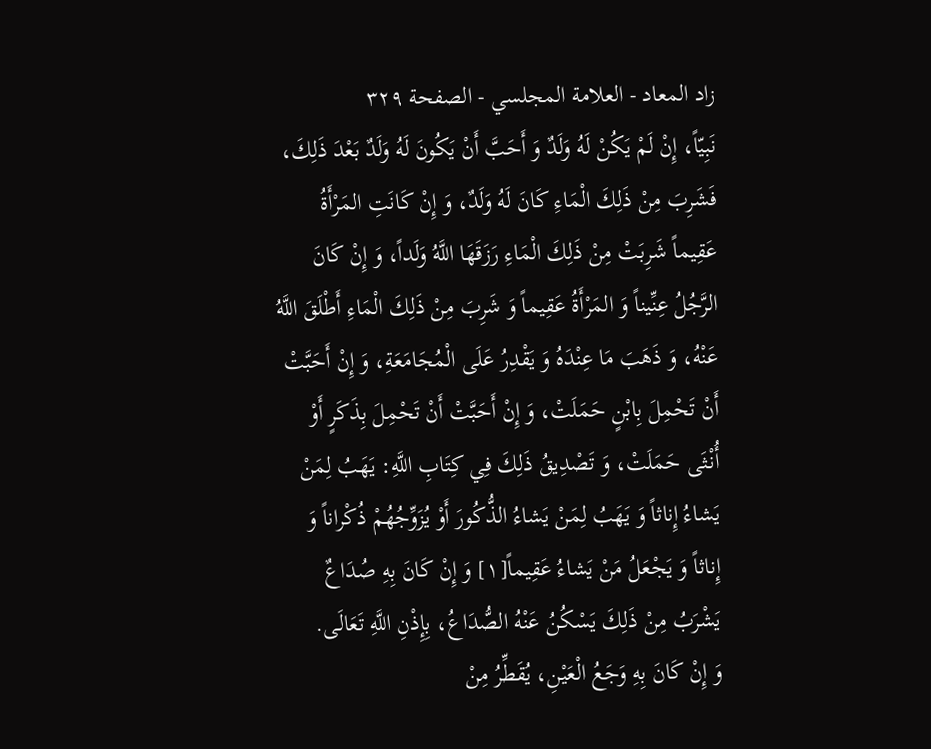زاد المعاد - العلامة المجلسي - الصفحة ٣٢٩
نَبِيّاً، إِنْ لَمْ يَكُنْ لَهُ وَلَدٌ وَ أَحَبَّ أَنْ يَكُونَ لَهُ وَلَدٌ بَعْدَ ذَلِكَ، فَشَرِبَ مِنْ ذَلِكَ الْمَاءِ كَانَ لَهُ وَلَدٌ، وَ إِنْ كَانَتِ المَرْأَةُ عَقِيماً شَرِبَتْ مِنْ ذَلِكَ الْمَاءِ رَزَقَهَا اللَّهُ وَلَداً، وَ إِنْ كَانَ الرَّجُلُ عِنِّيناً وَ المَرْأَةُ عَقِيماً وَ شَرِبَ مِنْ ذَلِكَ الْمَاءِ أَطْلَقَ اللَّهُ عَنْهُ، وَ ذَهَبَ مَا عِنْدَهُ وَ يَقْدِرُ عَلَى الْمُجَامَعَةِ، وَ إِنْ أَحَبَّتْ أَنْ تَحْمِلَ بِابْنٍ حَمَلَتْ، وَ إِنْ أَحَبَّتْ أَنْ تَحْمِلَ بِذَكَرٍ أَوْ أُنْثَى حَمَلَتْ، وَ تَصْدِيقُ ذَلِكَ فِي كِتَابِ اللَّهِ: يَهَبُ لِمَنْ يَشاءُ إِناثاً وَ يَهَبُ لِمَنْ يَشاءُ الذُّكُورَ أَوْ يُزَوِّجُهُمْ ذُكْراناً وَ إِناثاً وَ يَجْعَلُ مَنْ يَشاءُ عَقِيماً[١] وَ إِنْ كَانَ بِهِ صُدَاعٌ يَشْرَبُ مِنْ ذَلِكَ يَسْكُنُ عَنْهُ الصُّدَاعُ، بِإِذْنِ اللَّهِ تَعَالَى.
وَ إِنْ كَانَ بِهِ وَجَعُ الْعَيْنِ، يُقَطِّرُ مِنْ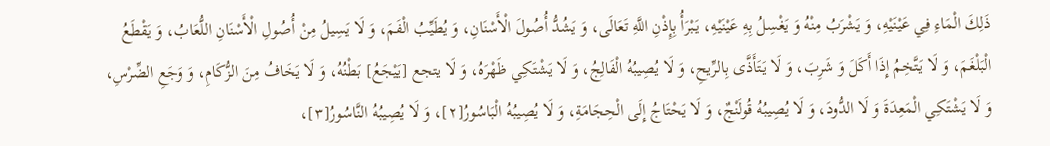ذَلِكَ الْمَاءِ فِي عَيْنَيْهِ، وَ يَشْرَبُ مِنْهُ وَ يَغْسِلُ بِهِ عَيْنَيْهِ، يَبْرَأُ بِإِذْنِ اللَّهِ تَعَالَى، وَ يَشُدُّ أُصُولَ الْأَسْنَانِ، وَ يُطَيِّبُ الْفَمَ، وَ لَا يَسِيلُ مِنْ أُصُولِ الْأَسْنَانِ اللُّعَابُ، وَ يَقْطَعُ الْبَلْغَمَ، وَ لَا يَتَّخِمُ إِذَا أَكَلَ وَ شَرِبَ، وَ لَا يَتَأَذَّى بِالرِّيحِ، وَ لَا يُصِيبُهُ الْفَالِجُ، وَ لَا يَشْتَكِي ظَهْرَهُ، وَ لَا يتجع [يَيْجَعُ] بَطْنُهُ، وَ لَا يَخَافُ مِنَ الزُّكَامِ، وَ وَجَعِ الضِّرْسِ، وَ لَا يَشْتَكِي الْمَعِدَةَ وَ لَا الدُّودَ، وَ لَا يُصِيبُهُ قُولَنْجٌ، وَ لَا يَحْتَاجُ إِلَى الْحِجَامَةِ، وَ لَا يُصِيبُهُ الْبَاسُورُ[٢]، وَ لَا يُصِيبُهُ النَّاسُورُ[٣]،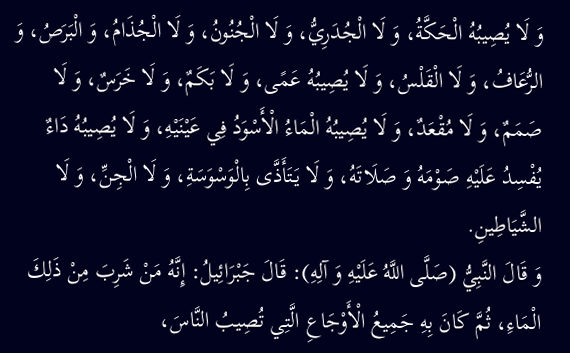وَ لَا يُصِيبُهُ الْحَكَّةُ، وَ لَا الْجُدَرِيُّ، وَ لَا الْجُنُونُ، وَ لَا الْجُذَامُ، وَ الْبَرَصُ، وَ الرُّعَافُ، وَ لَا الْقَلْسُ، وَ لَا يُصِيبُهُ عَمًى، وَ لَا بَكَمٌ، وَ لَا خَرَسٌ، وَ لَا صَمَمٌ، وَ لَا مُقْعَدٌ، وَ لَا يُصِيبُهُ الْمَاءُ الْأَسْوَدُ فِي عَيْنَيْهِ، وَ لَا يُصِيبُهُ دَاءٌ يُفْسِدُ عَلَيْهِ صَوْمَهُ وَ صَلَاتَهُ، وَ لَا يَتَأَذَّى بِالْوَسْوَسَةِ، وَ لَا الْجِنِّ، وَ لَا الشَّيَاطِينِ.
وَ قَالَ النَّبِيُّ (صَلَّى اللَّهُ عَلَيْهِ وَ آلِهِ): قَالَ جَبْرَائِيلُ: إِنَّهُ مَنْ شَرِبَ مِنْ ذَلِكَ الْمَاءِ، ثُمَّ كَانَ بِهِ جَمِيعُ الْأَوْجَاعِ الَّتِي تُصِيبُ النَّاسَ،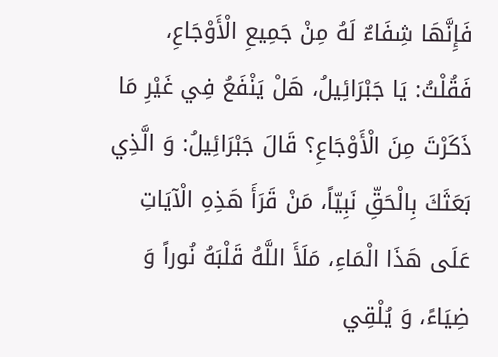فَإِنَّهَا شِفَاءٌ لَهُ مِنْ جَمِيعِ الْأَوْجَاعِ، فَقُلْتُ: يَا جَبْرَائِيلُ، هَلْ يَنْفَعُ فِي غَيْرِ مَا ذَكَرْتَ مِنَ الْأَوْجَاعِ؟ قَالَ جَبْرَائِيلُ: وَ الَّذِي بَعَثَكَ بِالْحَقِّ نَبِيّاً، مَنْ قَرَأَ هَذِهِ الْآيَاتِ عَلَى هَذَا الْمَاءِ، مَلَأَ اللَّهُ قَلْبَهُ نُوراً وَ ضِيَاءً، وَ يُلْقِي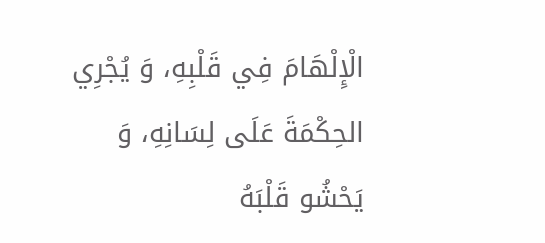الْإِلْهَامَ فِي قَلْبِهِ، وَ يُجْرِي الحِكْمَةَ عَلَى لِسَانِهِ، وَ يَحْشُو قَلْبَهُ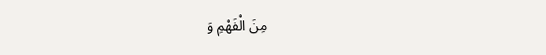مِنَ الْفَهْمِ وَ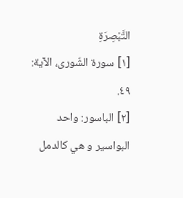التَّبْصِرَةِ
[١] سورة الشّورى، الآية: ٤٩.
[٢] الباسور: واحد البواسير و هي كالدمل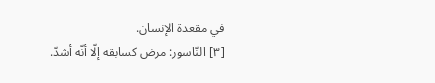في مقعدة الإنسان.
[٣] النّاسور: مرض كسابقه إلّا أنّه أشدّ.